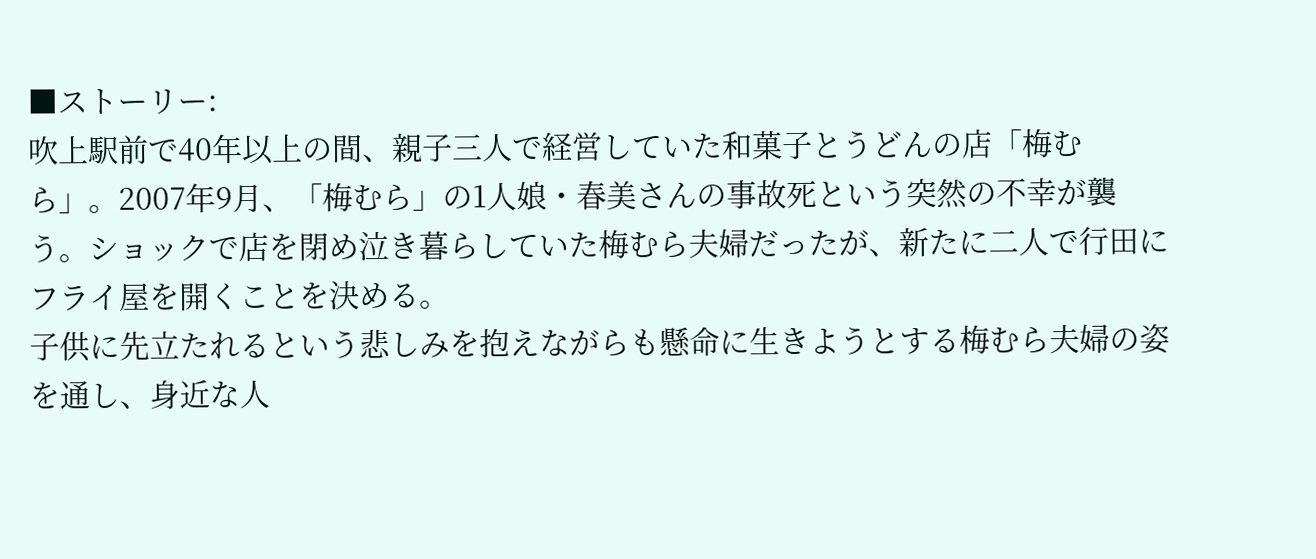■ストーリー:
吹上駅前で40年以上の間、親子三人で経営していた和菓子とうどんの店「梅むら」。2007年9月、「梅むら」の1人娘・春美さんの事故死という突然の不幸が襲う。ショックで店を閉め泣き暮らしていた梅むら夫婦だったが、新たに二人で行田にフライ屋を開くことを決める。
子供に先立たれるという悲しみを抱えながらも懸命に生きようとする梅むら夫婦の姿を通し、身近な人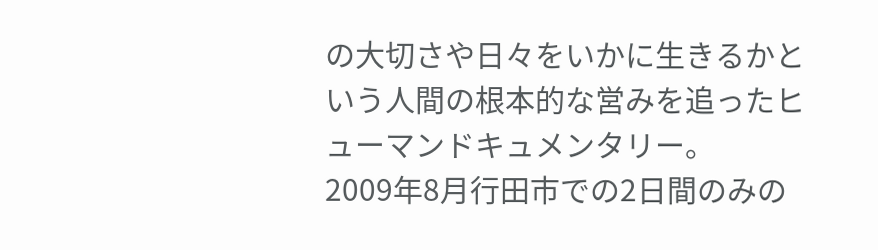の大切さや日々をいかに生きるかという人間の根本的な営みを追ったヒューマンドキュメンタリー。
2009年8月行田市での2日間のみの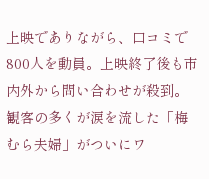上映でありながら、口コミで800人を動員。上映終了後も市内外から問い合わせが殺到。
観客の多くが涙を流した「梅むら夫婦」がついにワ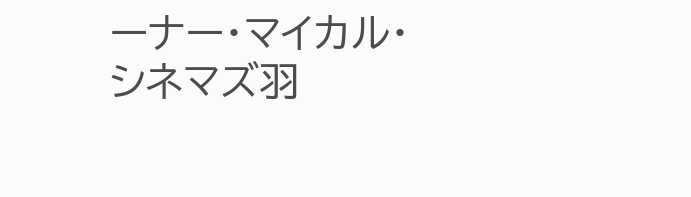ーナー・マイカル・シネマズ羽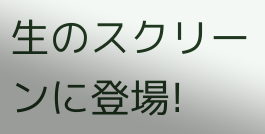生のスクリーンに登場!